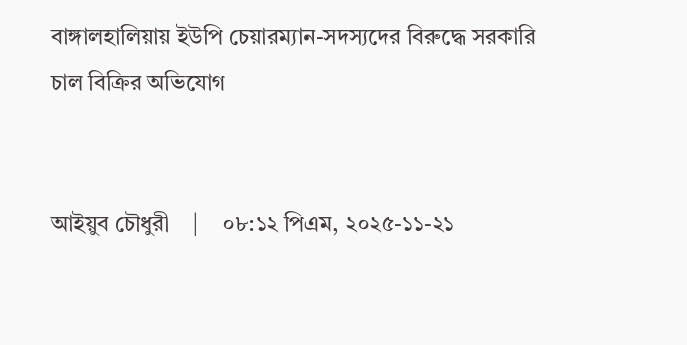বাঙ্গালহালিয়ায় ইউপি চেয়ারম্যান-সদস্যদের বিরুদ্ধে সরকারি চাল বিক্রির অভিযোগ


আইয়ুব চৌধুরী    |    ০৮:১২ পিএম, ২০২৫-১১-২১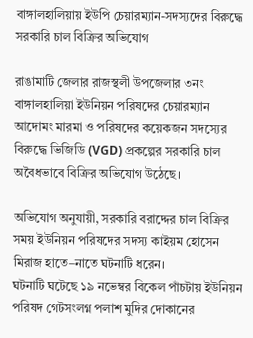বাঙ্গালহালিয়ায় ইউপি চেয়ারম্যান-সদস্যদের বিরুদ্ধে সরকারি চাল বিক্রির অভিযোগ

রাঙামাটি জেলার রাজস্থলী উপজেলার ৩নং বাঙ্গালহালিয়া ইউনিয়ন পরিষদের চেয়ারম্যান আদোমং মারমা ও পরিষদের কয়েকজন সদস্যের বিরুদ্ধে ভিজিডি (VGD) প্রকল্পের সরকারি চাল অবৈধভাবে বিক্রির অভিযোগ উঠেছে।

অভিযোগ অনুযায়ী, সরকারি বরাদ্দের চাল বিক্রির সময় ইউনিয়ন পরিষদের সদস্য কাইয়ম হোসেন মিরাজ হাতে–নাতে ঘটনাটি ধরেন।
ঘটনাটি ঘটেছে ১৯ নভেম্বর বিকেল পাঁচটায় ইউনিয়ন পরিষদ গেটসংলগ্ন পলাশ মুদির দোকানের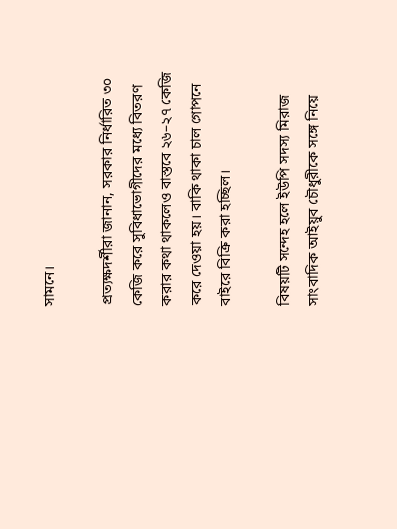সামনে।

প্রত্যক্ষদর্শীরা জানান, সরকার নির্ধারিত ৩০ কেজি করে সুবিধাভোগীদের মধ্যে বিতরণ করার কথা থাকলেও বাস্তবে ২৬–২৭ কেজি করে দেওয়া হয়। বাকি থাকা চাল গোপনে বাইরে বিক্রি করা হচ্ছিল।

বিষয়টি সন্দেহ হলে ইউপি সদস্য মিরাজ সাংবাদিক আইয়ুব চৌধুরীকে সঙ্গে নিয়ে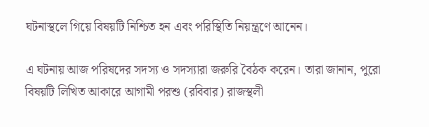ঘটনাস্থলে গিয়ে বিষয়টি নিশ্চিত হন এবং পরিস্থিতি নিয়ন্ত্রণে আনেন।

এ ঘটনায় আজ পরিষদের সদস্য ও সদস্যারা জরুরি বৈঠক করেন। তারা জানান, পুরো বিষয়টি লিখিত আকারে আগামী পরশু (রবিবার) রাজস্থলী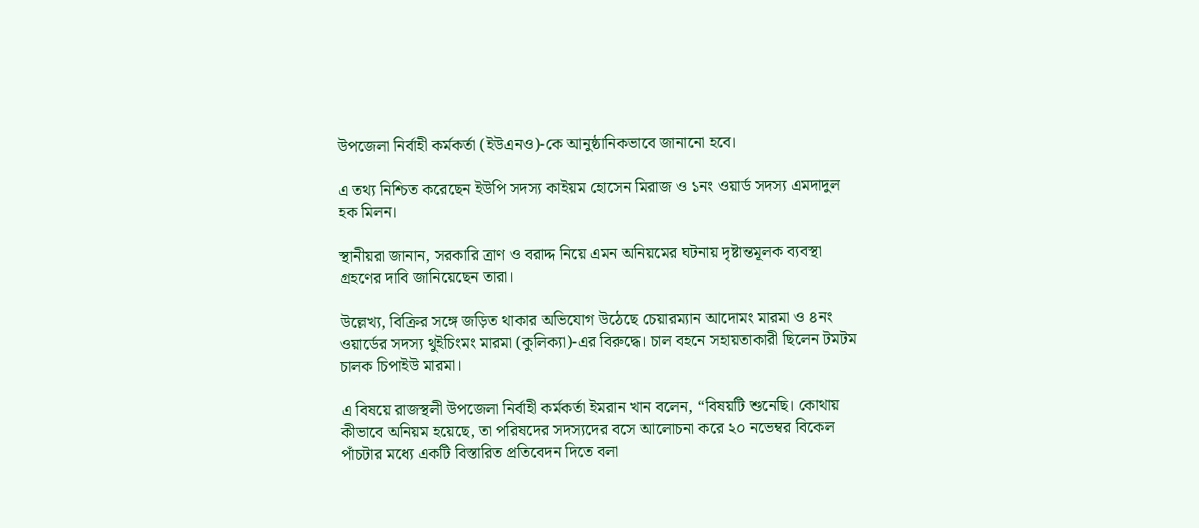উপজেলা নির্বাহী কর্মকর্তা (ইউএনও)-কে আনুষ্ঠানিকভাবে জানানো হবে।

এ তথ্য নিশ্চিত করেছেন ইউপি সদস্য কাইয়ম হোসেন মিরাজ ও ১নং ওয়ার্ড সদস্য এমদাদুল হক মিলন।

স্থানীয়রা জানান, সরকারি ত্রাণ ও বরাদ্দ নিয়ে এমন অনিয়মের ঘটনায় দৃষ্টান্তমূলক ব্যবস্থা গ্রহণের দাবি জানিয়েছেন তারা।

উল্লেখ্য, বিক্রির সঙ্গে জড়িত থাকার অভিযোগ উঠেছে চেয়ারম্যান আদোমং মারমা ও ৪নং ওয়ার্ডের সদস্য থুইচিংমং মারমা (কুলিক্যা)-এর বিরুদ্ধে। চাল বহনে সহায়তাকারী ছিলেন টমটম চালক চিপাইউ মারমা।

এ বিষয়ে রাজস্থলী উপজেলা নির্বাহী কর্মকর্তা ইমরান খান বলেন, “বিষয়টি শুনেছি। কোথায় কীভাবে অনিয়ম হয়েছে, তা পরিষদের সদস্যদের বসে আলোচনা করে ২০ নভেম্বর বিকেল পাঁচটার মধ্যে একটি বিস্তারিত প্রতিবেদন দিতে বলা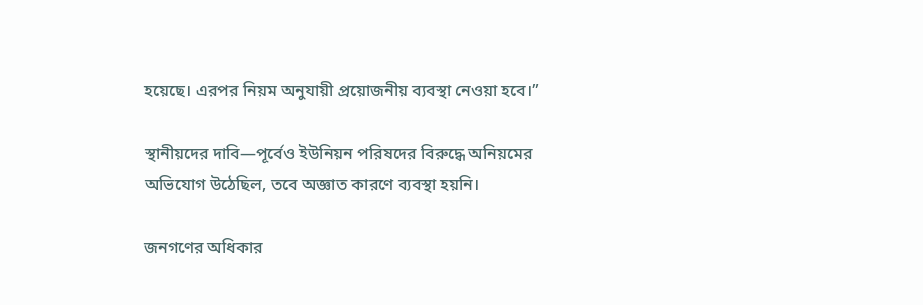হয়েছে। এরপর নিয়ম অনুযায়ী প্রয়োজনীয় ব্যবস্থা নেওয়া হবে।”

স্থানীয়দের দাবি—পূর্বেও ইউনিয়ন পরিষদের বিরুদ্ধে অনিয়মের অভিযোগ উঠেছিল, তবে অজ্ঞাত কারণে ব্যবস্থা হয়নি।

জনগণের অধিকার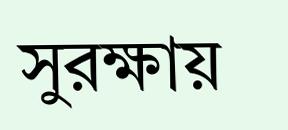সুরক্ষায়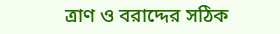ত্রাণ ও বরাদ্দের সঠিক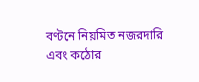বণ্টনে নিয়মিত নজরদারি এবং কঠোর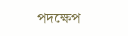পদক্ষেপ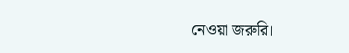নেওয়া জরুরি।